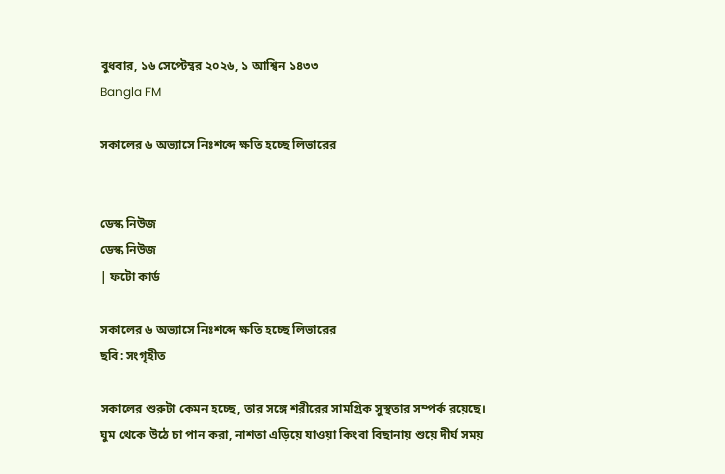বুধবার, ১৬ সেপ্টেম্বর ২০২৬, ১ আশ্বিন ১৪৩৩
Bangla FM

সকালের ৬ অভ্যাসে নিঃশব্দে ক্ষতি হচ্ছে লিভারের


ডেস্ক নিউজ
ডেস্ক নিউজ
| ফটো কার্ড

সকালের ৬ অভ্যাসে নিঃশব্দে ক্ষতি হচ্ছে লিভারের
ছবি: সংগৃহীত

সকালের শুরুটা কেমন হচ্ছে, তার সঙ্গে শরীরের সামগ্রিক সুস্থতার সম্পর্ক রয়েছে। ঘুম থেকে উঠে চা পান করা, নাশতা এড়িয়ে যাওয়া কিংবা বিছানায় শুয়ে দীর্ঘ সময়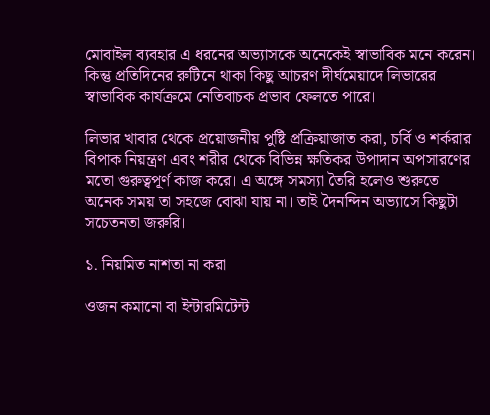মোবাইল ব্যবহার এ ধরনের অভ্যাসকে অনেকেই স্বাভাবিক মনে করেন। কিন্তু প্রতিদিনের রুটিনে থাকা কিছু আচরণ দীর্ঘমেয়াদে লিভারের স্বাভাবিক কার্যক্রমে নেতিবাচক প্রভাব ফেলতে পারে।

লিভার খাবার থেকে প্রয়োজনীয় পুষ্টি প্রক্রিয়াজাত করা, চর্বি ও শর্করার বিপাক নিয়ন্ত্রণ এবং শরীর থেকে বিভিন্ন ক্ষতিকর উপাদান অপসারণের মতো গুরুত্বপূর্ণ কাজ করে। এ অঙ্গে সমস্যা তৈরি হলেও শুরুতে অনেক সময় তা সহজে বোঝা যায় না। তাই দৈনন্দিন অভ্যাসে কিছুটা সচেতনতা জরুরি।

১. নিয়মিত নাশতা না করা

ওজন কমানো বা ইন্টারমিটেন্ট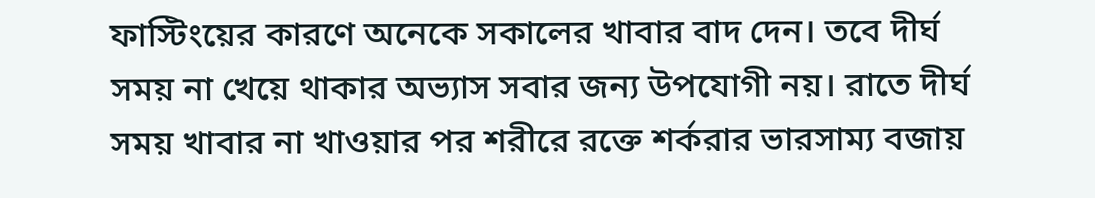ফাস্টিংয়ের কারণে অনেকে সকালের খাবার বাদ দেন। তবে দীর্ঘ সময় না খেয়ে থাকার অভ্যাস সবার জন্য উপযোগী নয়। রাতে দীর্ঘ সময় খাবার না খাওয়ার পর শরীরে রক্তে শর্করার ভারসাম্য বজায়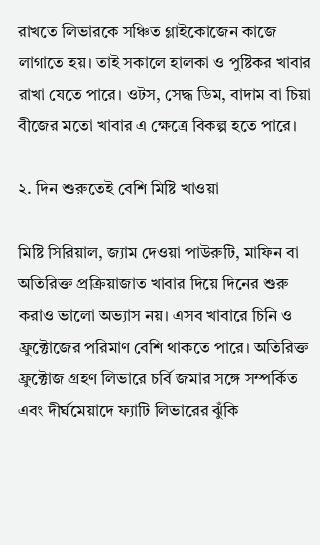রাখতে লিভারকে সঞ্চিত গ্লাইকোজেন কাজে লাগাতে হয়। তাই সকালে হালকা ও পুষ্টিকর খাবার রাখা যেতে পারে। ওটস, সেদ্ধ ডিম, বাদাম বা চিয়া বীজের মতো খাবার এ ক্ষেত্রে বিকল্প হতে পারে।

২. দিন শুরুতেই বেশি মিষ্টি খাওয়া

মিষ্টি সিরিয়াল, জ্যাম দেওয়া পাউরুটি, মাফিন বা অতিরিক্ত প্রক্রিয়াজাত খাবার দিয়ে দিনের শুরু করাও ভালো অভ্যাস নয়। এসব খাবারে চিনি ও ফ্রুক্টোজের পরিমাণ বেশি থাকতে পারে। অতিরিক্ত ফ্রুক্টোজ গ্রহণ লিভারে চর্বি জমার সঙ্গে সম্পর্কিত এবং দীর্ঘমেয়াদে ফ্যাটি লিভারের ঝুঁকি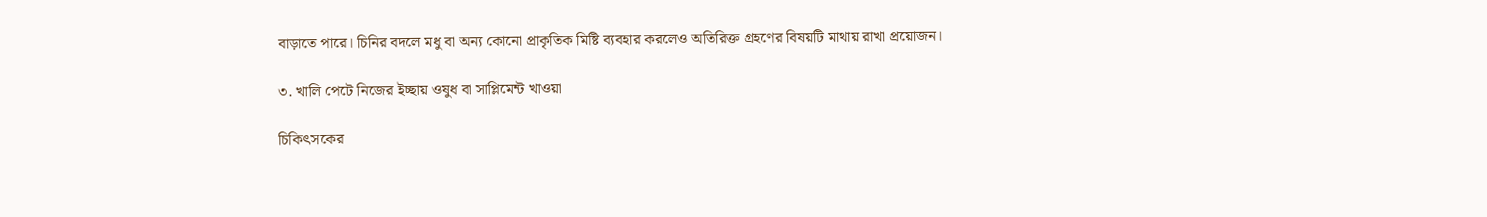বাড়াতে পারে। চিনির বদলে মধু বা অন্য কোনো প্রাকৃতিক মিষ্টি ব্যবহার করলেও অতিরিক্ত গ্রহণের বিষয়টি মাথায় রাখা প্রয়োজন।

৩. খালি পেটে নিজের ইচ্ছায় ওষুধ বা সাপ্লিমেন্ট খাওয়া

চিকিৎসকের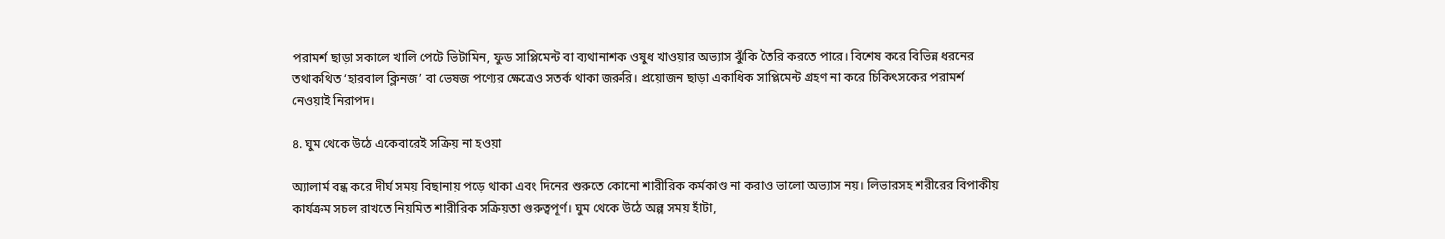পরামর্শ ছাড়া সকালে খালি পেটে ভিটামিন, ফুড সাপ্লিমেন্ট বা ব্যথানাশক ওষুধ খাওয়ার অভ্যাস ঝুঁকি তৈরি করতে পারে। বিশেষ করে বিভিন্ন ধরনের তথাকথিত ‘হারবাল ক্লিনজ’ বা ভেষজ পণ্যের ক্ষেত্রেও সতর্ক থাকা জরুরি। প্রয়োজন ছাড়া একাধিক সাপ্লিমেন্ট গ্রহণ না করে চিকিৎসকের পরামর্শ নেওয়াই নিরাপদ।

৪. ঘুম থেকে উঠে একেবারেই সক্রিয় না হওয়া

অ্যালার্ম বন্ধ করে দীর্ঘ সময় বিছানায় পড়ে থাকা এবং দিনের শুরুতে কোনো শারীরিক কর্মকাণ্ড না করাও ভালো অভ্যাস নয়। লিভারসহ শরীরের বিপাকীয় কার্যক্রম সচল রাখতে নিয়মিত শারীরিক সক্রিয়তা গুরুত্বপূর্ণ। ঘুম থেকে উঠে অল্প সময় হাঁটা,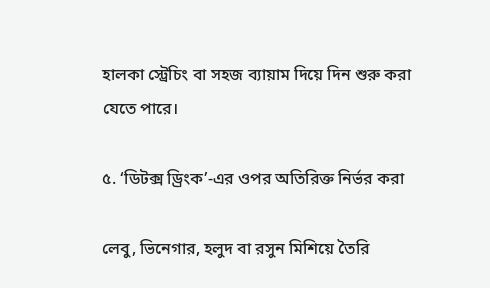হালকা স্ট্রেচিং বা সহজ ব্যায়াম দিয়ে দিন শুরু করা যেতে পারে।

৫. ‘ডিটক্স ড্রিংক’-এর ওপর অতিরিক্ত নির্ভর করা

লেবু, ভিনেগার, হলুদ বা রসুন মিশিয়ে তৈরি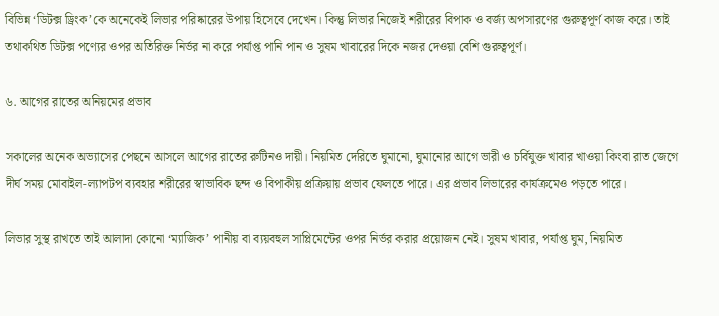বিভিন্ন ‘ডিটক্স ড্রিংক’কে অনেকেই লিভার পরিষ্কারের উপায় হিসেবে দেখেন। কিন্তু লিভার নিজেই শরীরের বিপাক ও বর্জ্য অপসারণের গুরুত্বপূর্ণ কাজ করে। তাই তথাকথিত ডিটক্স পণ্যের ওপর অতিরিক্ত নির্ভর না করে পর্যাপ্ত পানি পান ও সুষম খাবারের দিকে নজর দেওয়া বেশি গুরুত্বপূর্ণ।

৬. আগের রাতের অনিয়মের প্রভাব

সকালের অনেক অভ্যাসের পেছনে আসলে আগের রাতের রুটিনও দায়ী। নিয়মিত দেরিতে ঘুমানো, ঘুমানোর আগে ভারী ও চর্বিযুক্ত খাবার খাওয়া কিংবা রাত জেগে দীর্ঘ সময় মোবাইল-ল্যাপটপ ব্যবহার শরীরের স্বাভাবিক ছন্দ ও বিপাকীয় প্রক্রিয়ায় প্রভাব ফেলতে পারে। এর প্রভাব লিভারের কার্যক্রমেও পড়তে পারে।

লিভার সুস্থ রাখতে তাই আলাদা কোনো ‘ম্যাজিক’ পানীয় বা ব্যয়বহুল সাপ্লিমেন্টের ওপর নির্ভর করার প্রয়োজন নেই। সুষম খাবার, পর্যাপ্ত ঘুম, নিয়মিত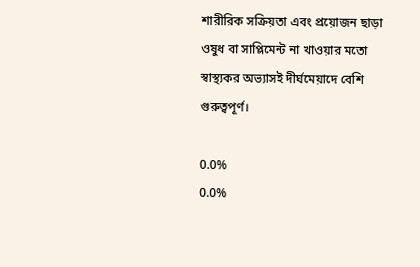শারীরিক সক্রিয়তা এবং প্রয়োজন ছাড়া ওষুধ বা সাপ্লিমেন্ট না খাওয়ার মতো স্বাস্থ্যকর অভ্যাসই দীর্ঘমেয়াদে বেশি গুরুত্বপূর্ণ।

0.0%
0.0%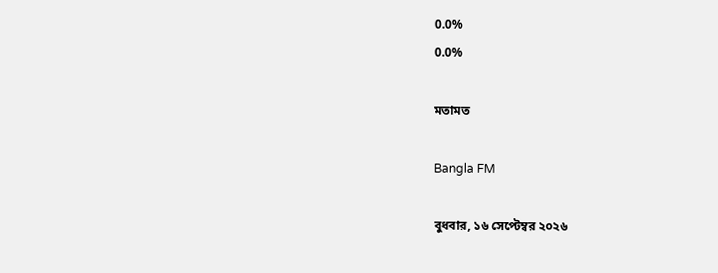0.0%
0.0%

মতামত

Bangla FM

বুধবার, ১৬ সেপ্টেম্বর ২০২৬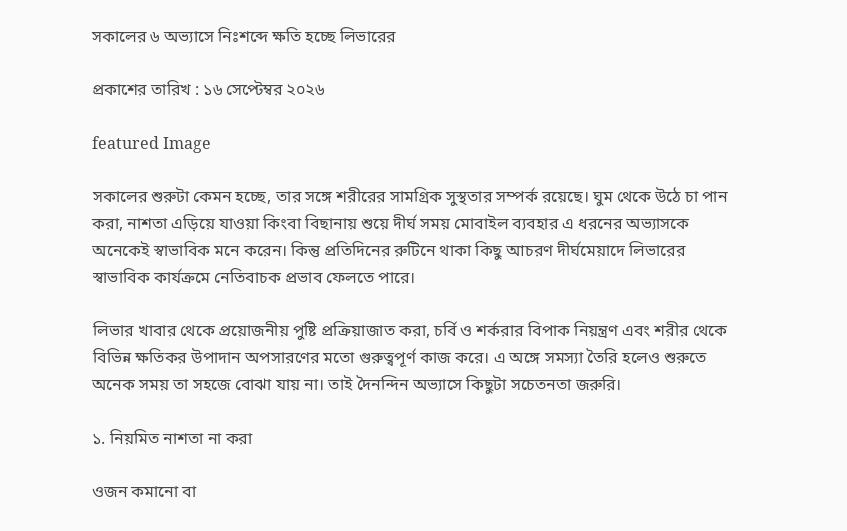সকালের ৬ অভ্যাসে নিঃশব্দে ক্ষতি হচ্ছে লিভারের

প্রকাশের তারিখ : ১৬ সেপ্টেম্বর ২০২৬

featured Image

সকালের শুরুটা কেমন হচ্ছে, তার সঙ্গে শরীরের সামগ্রিক সুস্থতার সম্পর্ক রয়েছে। ঘুম থেকে উঠে চা পান করা, নাশতা এড়িয়ে যাওয়া কিংবা বিছানায় শুয়ে দীর্ঘ সময় মোবাইল ব্যবহার এ ধরনের অভ্যাসকে অনেকেই স্বাভাবিক মনে করেন। কিন্তু প্রতিদিনের রুটিনে থাকা কিছু আচরণ দীর্ঘমেয়াদে লিভারের স্বাভাবিক কার্যক্রমে নেতিবাচক প্রভাব ফেলতে পারে।

লিভার খাবার থেকে প্রয়োজনীয় পুষ্টি প্রক্রিয়াজাত করা, চর্বি ও শর্করার বিপাক নিয়ন্ত্রণ এবং শরীর থেকে বিভিন্ন ক্ষতিকর উপাদান অপসারণের মতো গুরুত্বপূর্ণ কাজ করে। এ অঙ্গে সমস্যা তৈরি হলেও শুরুতে অনেক সময় তা সহজে বোঝা যায় না। তাই দৈনন্দিন অভ্যাসে কিছুটা সচেতনতা জরুরি।

১. নিয়মিত নাশতা না করা

ওজন কমানো বা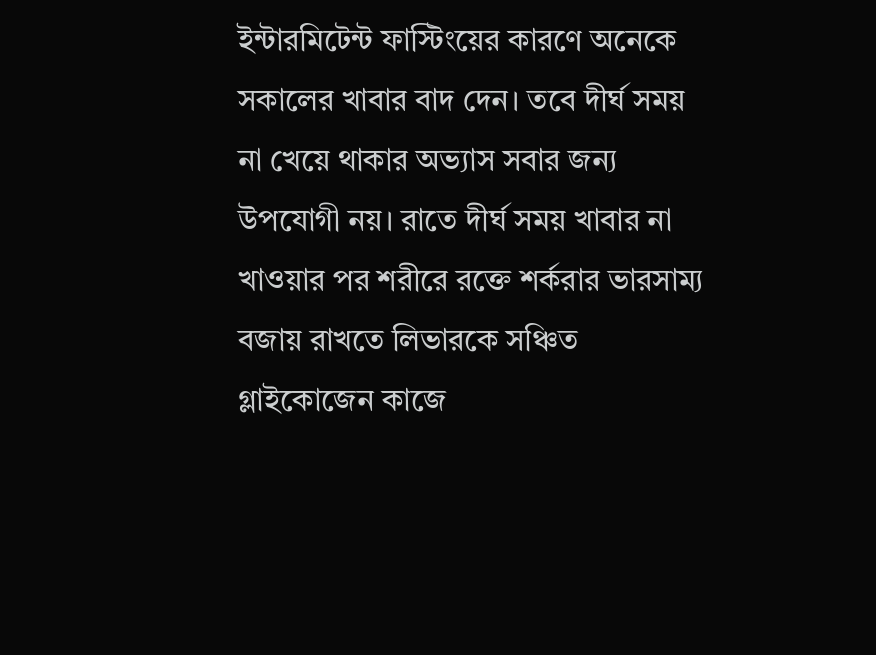ইন্টারমিটেন্ট ফাস্টিংয়ের কারণে অনেকে সকালের খাবার বাদ দেন। তবে দীর্ঘ সময় না খেয়ে থাকার অভ্যাস সবার জন্য উপযোগী নয়। রাতে দীর্ঘ সময় খাবার না খাওয়ার পর শরীরে রক্তে শর্করার ভারসাম্য বজায় রাখতে লিভারকে সঞ্চিত গ্লাইকোজেন কাজে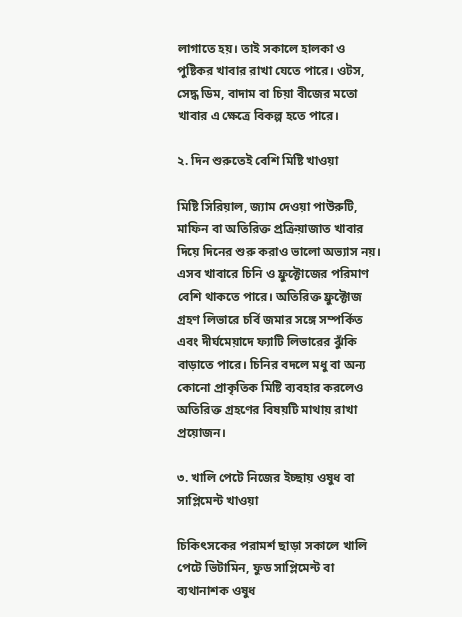লাগাতে হয়। তাই সকালে হালকা ও পুষ্টিকর খাবার রাখা যেতে পারে। ওটস, সেদ্ধ ডিম, বাদাম বা চিয়া বীজের মতো খাবার এ ক্ষেত্রে বিকল্প হতে পারে।

২. দিন শুরুতেই বেশি মিষ্টি খাওয়া

মিষ্টি সিরিয়াল, জ্যাম দেওয়া পাউরুটি, মাফিন বা অতিরিক্ত প্রক্রিয়াজাত খাবার দিয়ে দিনের শুরু করাও ভালো অভ্যাস নয়। এসব খাবারে চিনি ও ফ্রুক্টোজের পরিমাণ বেশি থাকতে পারে। অতিরিক্ত ফ্রুক্টোজ গ্রহণ লিভারে চর্বি জমার সঙ্গে সম্পর্কিত এবং দীর্ঘমেয়াদে ফ্যাটি লিভারের ঝুঁকি বাড়াতে পারে। চিনির বদলে মধু বা অন্য কোনো প্রাকৃতিক মিষ্টি ব্যবহার করলেও অতিরিক্ত গ্রহণের বিষয়টি মাথায় রাখা প্রয়োজন।

৩. খালি পেটে নিজের ইচ্ছায় ওষুধ বা সাপ্লিমেন্ট খাওয়া

চিকিৎসকের পরামর্শ ছাড়া সকালে খালি পেটে ভিটামিন, ফুড সাপ্লিমেন্ট বা ব্যথানাশক ওষুধ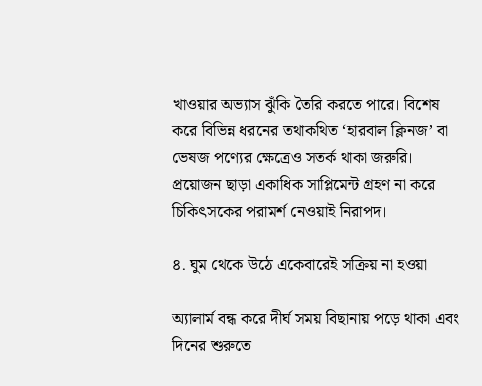খাওয়ার অভ্যাস ঝুঁকি তৈরি করতে পারে। বিশেষ করে বিভিন্ন ধরনের তথাকথিত ‘হারবাল ক্লিনজ’ বা ভেষজ পণ্যের ক্ষেত্রেও সতর্ক থাকা জরুরি। প্রয়োজন ছাড়া একাধিক সাপ্লিমেন্ট গ্রহণ না করে চিকিৎসকের পরামর্শ নেওয়াই নিরাপদ।

৪. ঘুম থেকে উঠে একেবারেই সক্রিয় না হওয়া

অ্যালার্ম বন্ধ করে দীর্ঘ সময় বিছানায় পড়ে থাকা এবং দিনের শুরুতে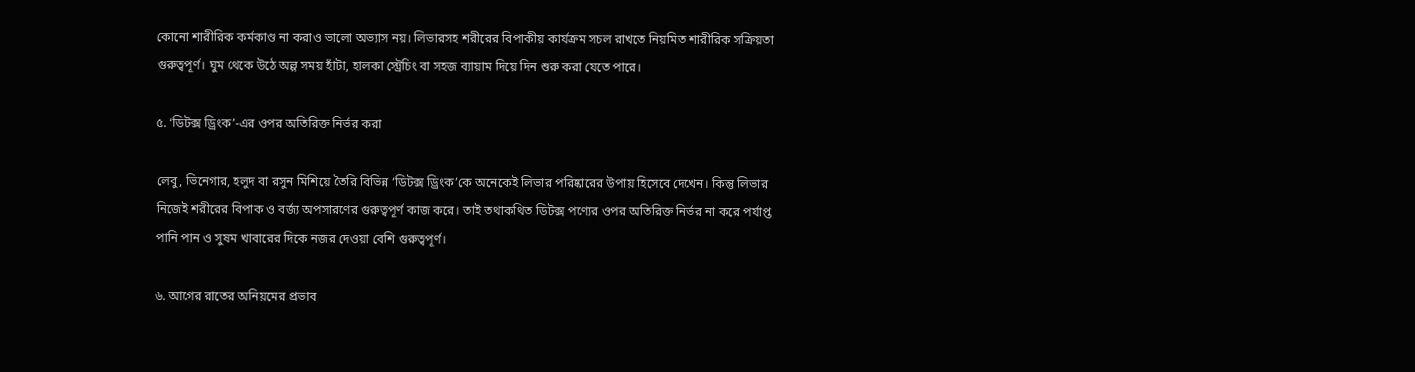কোনো শারীরিক কর্মকাণ্ড না করাও ভালো অভ্যাস নয়। লিভারসহ শরীরের বিপাকীয় কার্যক্রম সচল রাখতে নিয়মিত শারীরিক সক্রিয়তা গুরুত্বপূর্ণ। ঘুম থেকে উঠে অল্প সময় হাঁটা, হালকা স্ট্রেচিং বা সহজ ব্যায়াম দিয়ে দিন শুরু করা যেতে পারে।

৫. ‘ডিটক্স ড্রিংক’-এর ওপর অতিরিক্ত নির্ভর করা

লেবু, ভিনেগার, হলুদ বা রসুন মিশিয়ে তৈরি বিভিন্ন ‘ডিটক্স ড্রিংক’কে অনেকেই লিভার পরিষ্কারের উপায় হিসেবে দেখেন। কিন্তু লিভার নিজেই শরীরের বিপাক ও বর্জ্য অপসারণের গুরুত্বপূর্ণ কাজ করে। তাই তথাকথিত ডিটক্স পণ্যের ওপর অতিরিক্ত নির্ভর না করে পর্যাপ্ত পানি পান ও সুষম খাবারের দিকে নজর দেওয়া বেশি গুরুত্বপূর্ণ।

৬. আগের রাতের অনিয়মের প্রভাব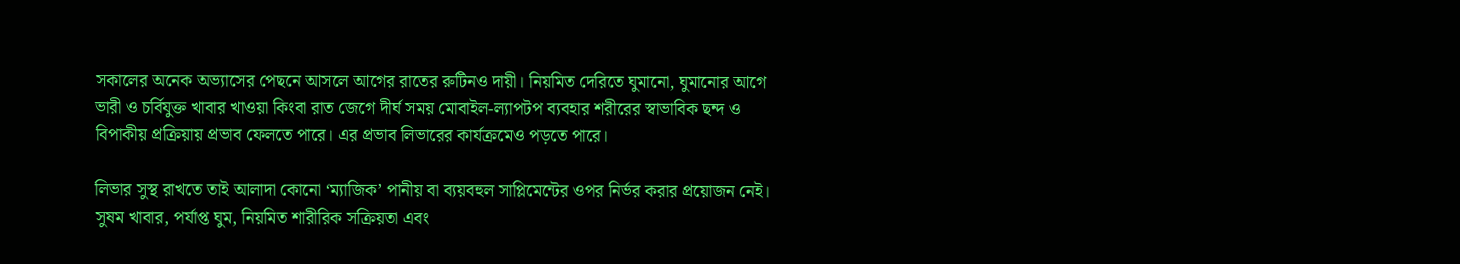সকালের অনেক অভ্যাসের পেছনে আসলে আগের রাতের রুটিনও দায়ী। নিয়মিত দেরিতে ঘুমানো, ঘুমানোর আগে ভারী ও চর্বিযুক্ত খাবার খাওয়া কিংবা রাত জেগে দীর্ঘ সময় মোবাইল-ল্যাপটপ ব্যবহার শরীরের স্বাভাবিক ছন্দ ও বিপাকীয় প্রক্রিয়ায় প্রভাব ফেলতে পারে। এর প্রভাব লিভারের কার্যক্রমেও পড়তে পারে।

লিভার সুস্থ রাখতে তাই আলাদা কোনো ‘ম্যাজিক’ পানীয় বা ব্যয়বহুল সাপ্লিমেন্টের ওপর নির্ভর করার প্রয়োজন নেই। সুষম খাবার, পর্যাপ্ত ঘুম, নিয়মিত শারীরিক সক্রিয়তা এবং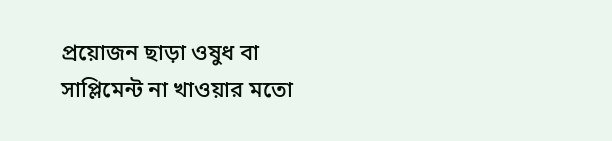প্রয়োজন ছাড়া ওষুধ বা সাপ্লিমেন্ট না খাওয়ার মতো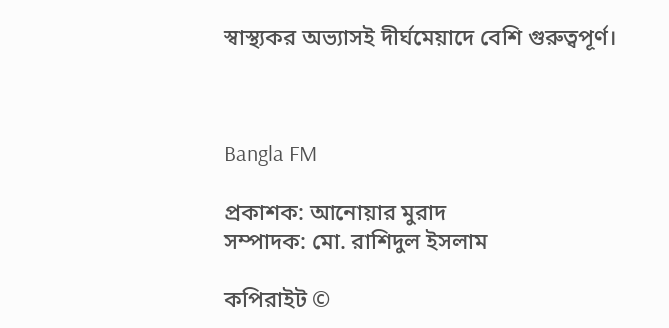স্বাস্থ্যকর অভ্যাসই দীর্ঘমেয়াদে বেশি গুরুত্বপূর্ণ।



Bangla FM

প্রকাশক: আনোয়ার মুরাদ
সম্পাদক: মো. রাশিদুল ইসলাম

কপিরাইট ©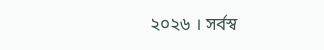২০২৬ । সর্বস্ব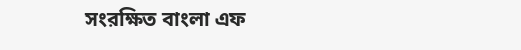সংরক্ষিত বাংলা এফ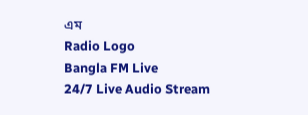এম
Radio Logo
Bangla FM Live
24/7 Live Audio Stream